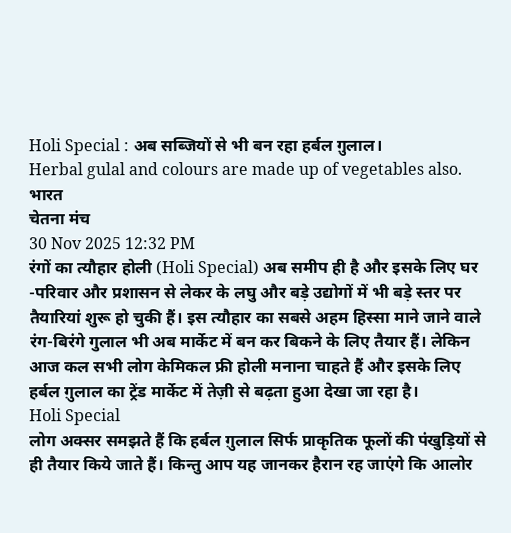Holi Special : अब सब्जियों से भी बन रहा हर्बल ग़ुलाल।
Herbal gulal and colours are made up of vegetables also.
भारत
चेतना मंच
30 Nov 2025 12:32 PM
रंगों का त्यौहार होली (Holi Special) अब समीप ही है और इसके लिए घर -परिवार और प्रशासन से लेकर के लघु और बड़े उद्योगों में भी बड़े स्तर पर तैयारियां शुरू हो चुकी हैं। इस त्यौहार का सबसे अहम हिस्सा माने जाने वाले रंग-बिरंगे गुलाल भी अब मार्केट में बन कर बिकने के लिए तैयार हैं। लेकिन आज कल सभी लोग केमिकल फ्री होली मनाना चाहते हैं और इसके लिए हर्बल ग़ुलाल का ट्रेंड मार्केट में तेज़ी से बढ़ता हुआ देखा जा रहा है।
Holi Special
लोग अक्सर समझते हैं कि हर्बल ग़ुलाल सिर्फ प्राकृतिक फूलों की पंखुड़ियों से ही तैयार किये जाते हैं। किन्तु आप यह जानकर हैरान रह जाएंगे कि आलोर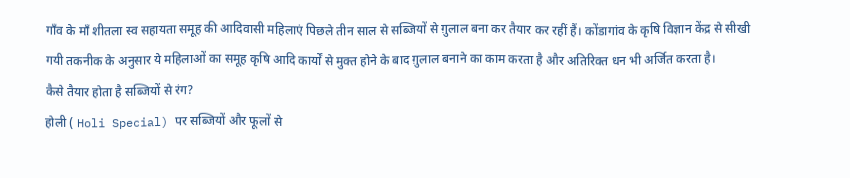गाँव के माँ शीतला स्व सहायता समूह की आदिवासी महिलाएं पिछले तीन साल से सब्जियों से ग़ुलाल बना कर तैयार कर रहीं हैं। कोंडागांव के कृषि विज्ञान केंद्र से सीखी गयी तकनीक के अनुसार ये महिलाओं का समूह कृषि आदि कार्यों से मुक्त होने के बाद ग़ुलाल बनाने का काम करता है और अतिरिक्त धन भी अर्जित करता है।
कैसे तैयार होता है सब्जियों से रंग?
होली ( Holi Special) पर सब्जियों और फूलों से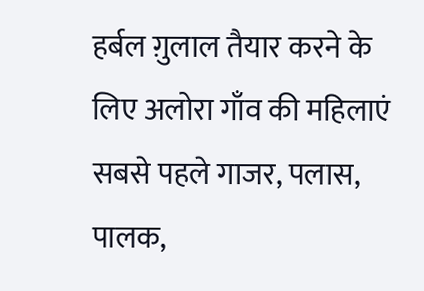हर्बल ग़ुलाल तैयार करने के लिए अलोरा गाँव की महिलाएं सबसे पहले गाजर, पलास, पालक,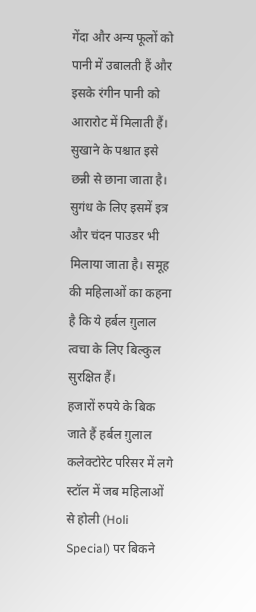गेंदा और अन्य फूलों को पानी में उबालती हैं और इसके रंगीन पानी को आरारोट में मिलाती हैं। सुखाने के पश्चात इसे छन्नी से छाना जाता है। सुगंध के लिए इसमें इत्र और चंदन पाउडर भी मिलाया जाता है। समूह की महिलाओं का कहना है कि ये हर्बल ग़ुलाल त्वचा के लिए बिल्कुल सुरक्षित हैं।
हजारों रुपये के बिक जाते हैं हर्बल ग़ुलाल
कलेक्टोरेट परिसर में लगे स्टॉल में जब महिलाओं से होली (Holi Special) पर बिकने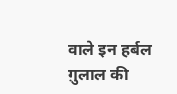वाले इन हर्बल ग़ुलाल की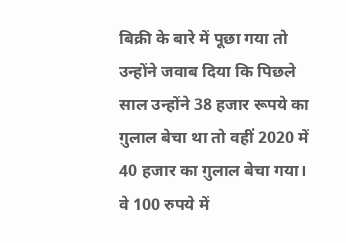बिक्री के बारे में पूछा गया तो उन्होंने जवाब दिया कि पिछले साल उन्होंने 38 हजार रूपये का ग़ुलाल बेचा था तो वहीं 2020 में 40 हजार का ग़ुलाल बेचा गया। वे 100 रुपये में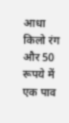आधा किलो रंग और 50 रूपये में एक पाव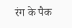रंग के पैक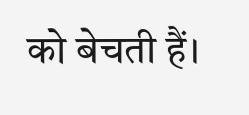को बेचती हैं।